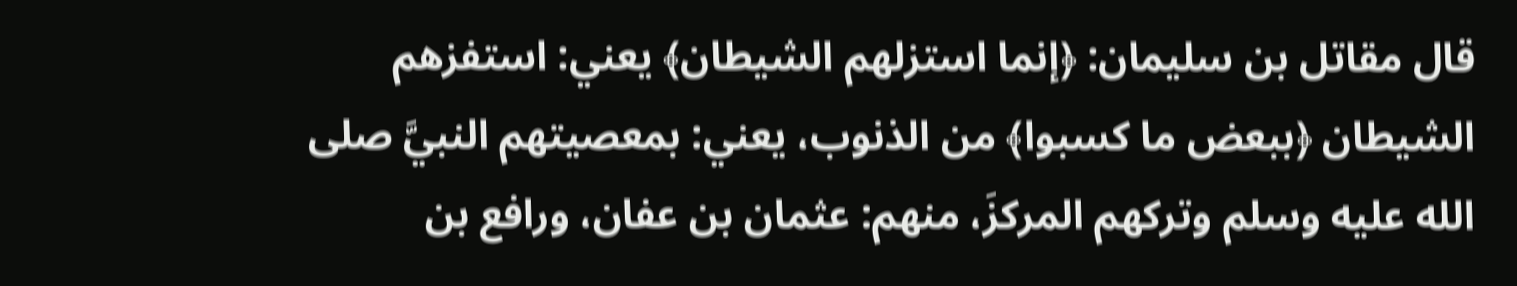قال مقاتل بن سليمان: ﴿إنما استزلهم الشيطان﴾ يعني: استفزهم الشيطان ﴿ببعض ما كسبوا﴾ من الذنوب، يعني: بمعصيتهم النبيَّ صلى الله عليه وسلم وتركهم المركزَ، منهم: عثمان بن عفان، ورافع بن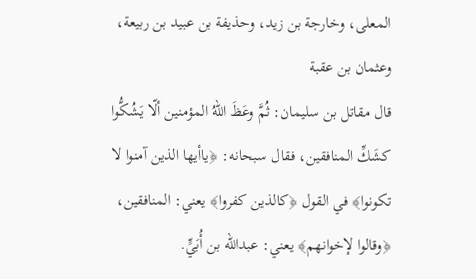المعلى، وخارجة بن زيد، وحذيفة بن عبيد بن ربيعة، وعثمان بن عقبة
قال مقاتل بن سليمان: ثُمَّ وعَظَ اللهُ المؤمنين ألّا يَشُكُّوا كشَكِّ المنافقين، فقال سبحانه: ﴿ياأيها الذين آمنوا لا تكونوا﴾ في القول ﴿كالذين كفروا﴾ يعني: المنافقين، ﴿وقالوا لإخوانهم﴾ يعني: عبدالله بن أُبَيٍّ.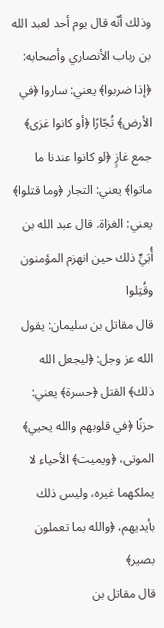وذلك أنّه قال يوم أحد لعبد الله بن رباب الأنصاري وأصحابه: ﴿إذا ضربوا﴾ يعني: ساروا ﴿في الأرض﴾ تُجّارًا ﴿أو كانوا غزى﴾ جمع غازٍ ﴿لو كانوا عندنا ما ماتوا﴾ يعني: التجار ﴿وما قتلوا﴾ يعني: الغزاة. قال عبد الله بن أُبَيٍّ ذلك حين انهزم المؤمنون وقُتِلوا
قال مقاتل بن سليمان: يقول الله عز وجل: ﴿ليجعل الله ذلك﴾ القتل ﴿حسرة﴾ يعني: حزنًا ﴿في قلوبهم والله يحيي﴾ الموتى، ﴿ويميت﴾ الأحياء لا يملكهما غيره، وليس ذلك بأيديهم، ﴿والله بما تعملون بصير﴾
قال مقاتل بن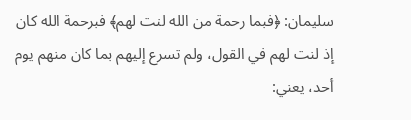سليمان: ﴿فبما رحمة من الله لنت لهم﴾ فبرحمة الله كان إذ لنت لهم في القول، ولم تسرع إليهم بما كان منهم يوم أحد، يعني: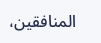المنافقين،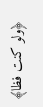﴿ولو كنت فظا﴾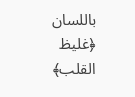باللسان ﴿غليظ القلب﴾